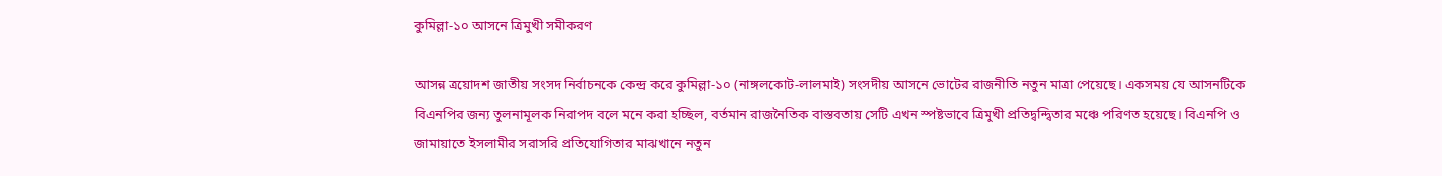কুমিল্লা-১০ আসনে ত্রিমুখী সমীকরণ

আসন্ন ত্রয়োদশ জাতীয় সংসদ নির্বাচনকে কেন্দ্র করে কুমিল্লা-১০ (নাঙ্গলকোট-লালমাই) সংসদীয় আসনে ভোটের রাজনীতি নতুন মাত্রা পেয়েছে। একসময় যে আসনটিকে বিএনপির জন্য তুলনামূলক নিরাপদ বলে মনে করা হচ্ছিল, বর্তমান রাজনৈতিক বাস্তবতায় সেটি এখন স্পষ্টভাবে ত্রিমুখী প্রতিদ্বন্দ্বিতার মঞ্চে পরিণত হয়েছে। বিএনপি ও জামায়াতে ইসলামীর সরাসরি প্রতিযোগিতার মাঝখানে নতুন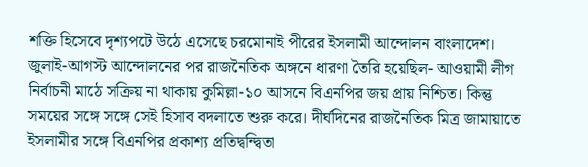শক্তি হিসেবে দৃশ্যপটে উঠে এসেছে চরমোনাই পীরের ইসলামী আন্দোলন বাংলাদেশ। জুলাই-আগস্ট আন্দোলনের পর রাজনৈতিক অঙ্গনে ধারণা তৈরি হয়েছিল- আওয়ামী লীগ নির্বাচনী মাঠে সক্রিয় না থাকায় কুমিল্লা-১০ আসনে বিএনপির জয় প্রায় নিশ্চিত। কিন্তু সময়ের সঙ্গে সঙ্গে সেই হিসাব বদলাতে শুরু করে। দীর্ঘদিনের রাজনৈতিক মিত্র জামায়াতে ইসলামীর সঙ্গে বিএনপির প্রকাশ্য প্রতিদ্বন্দ্বিতা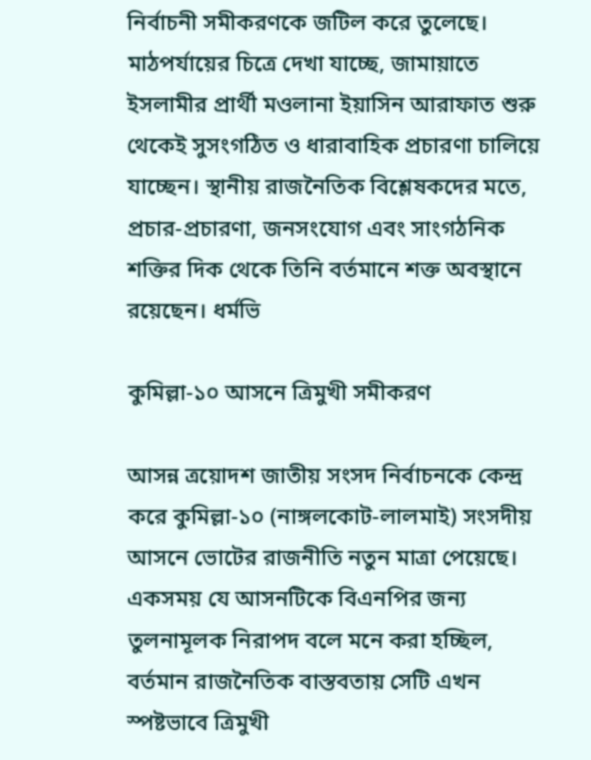নির্বাচনী সমীকরণকে জটিল করে তুলেছে। মাঠপর্যায়ের চিত্রে দেখা যাচ্ছে, জামায়াতে ইসলামীর প্রার্থী মওলানা ইয়াসিন আরাফাত শুরু থেকেই সুসংগঠিত ও ধারাবাহিক প্রচারণা চালিয়ে যাচ্ছেন। স্থানীয় রাজনৈতিক বিশ্লেষকদের মতে, প্রচার-প্রচারণা, জনসংযোগ এবং সাংগঠনিক শক্তির দিক থেকে তিনি বর্তমানে শক্ত অবস্থানে রয়েছেন। ধর্মভি

কুমিল্লা-১০ আসনে ত্রিমুখী সমীকরণ

আসন্ন ত্রয়োদশ জাতীয় সংসদ নির্বাচনকে কেন্দ্র করে কুমিল্লা-১০ (নাঙ্গলকোট-লালমাই) সংসদীয় আসনে ভোটের রাজনীতি নতুন মাত্রা পেয়েছে। একসময় যে আসনটিকে বিএনপির জন্য তুলনামূলক নিরাপদ বলে মনে করা হচ্ছিল, বর্তমান রাজনৈতিক বাস্তবতায় সেটি এখন স্পষ্টভাবে ত্রিমুখী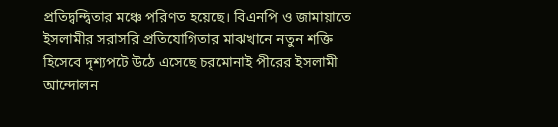প্রতিদ্বন্দ্বিতার মঞ্চে পরিণত হয়েছে। বিএনপি ও জামায়াতে ইসলামীর সরাসরি প্রতিযোগিতার মাঝখানে নতুন শক্তি হিসেবে দৃশ্যপটে উঠে এসেছে চরমোনাই পীরের ইসলামী আন্দোলন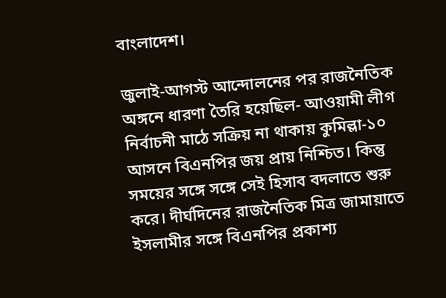বাংলাদেশ।

জুলাই-আগস্ট আন্দোলনের পর রাজনৈতিক অঙ্গনে ধারণা তৈরি হয়েছিল- আওয়ামী লীগ নির্বাচনী মাঠে সক্রিয় না থাকায় কুমিল্লা-১০ আসনে বিএনপির জয় প্রায় নিশ্চিত। কিন্তু সময়ের সঙ্গে সঙ্গে সেই হিসাব বদলাতে শুরু করে। দীর্ঘদিনের রাজনৈতিক মিত্র জামায়াতে ইসলামীর সঙ্গে বিএনপির প্রকাশ্য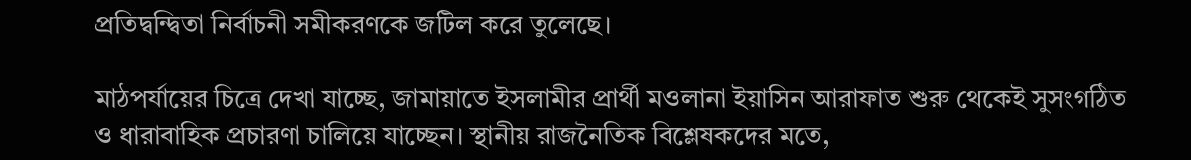প্রতিদ্বন্দ্বিতা নির্বাচনী সমীকরণকে জটিল করে তুলেছে।

মাঠপর্যায়ের চিত্রে দেখা যাচ্ছে, জামায়াতে ইসলামীর প্রার্থী মওলানা ইয়াসিন আরাফাত শুরু থেকেই সুসংগঠিত ও ধারাবাহিক প্রচারণা চালিয়ে যাচ্ছেন। স্থানীয় রাজনৈতিক বিশ্লেষকদের মতে,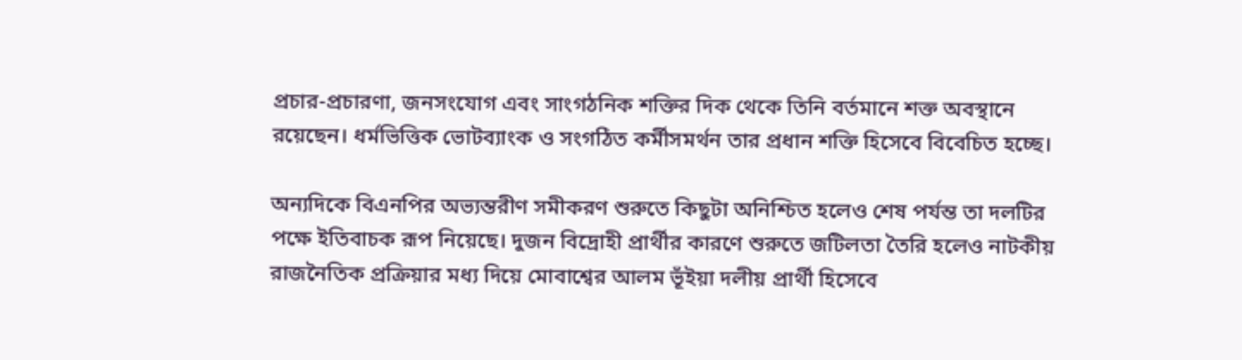প্রচার-প্রচারণা, জনসংযোগ এবং সাংগঠনিক শক্তির দিক থেকে তিনি বর্তমানে শক্ত অবস্থানে রয়েছেন। ধর্মভিত্তিক ভোটব্যাংক ও সংগঠিত কর্মীসমর্থন তার প্রধান শক্তি হিসেবে বিবেচিত হচ্ছে।

অন্যদিকে বিএনপির অভ্যন্তরীণ সমীকরণ শুরুতে কিছুটা অনিশ্চিত হলেও শেষ পর্যন্ত তা দলটির পক্ষে ইতিবাচক রূপ নিয়েছে। দুজন বিদ্রোহী প্রার্থীর কারণে শুরুতে জটিলতা তৈরি হলেও নাটকীয় রাজনৈতিক প্রক্রিয়ার মধ্য দিয়ে মোবাশ্বের আলম ভূঁইয়া দলীয় প্রার্থী হিসেবে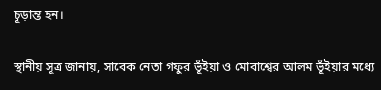চূড়ান্ত হন।

স্থানীয় সূত্র জানায়, সাবেক নেতা গফুর ভূঁইয়া ও মোবাশ্বের আলম ভূঁইয়ার মধ্যে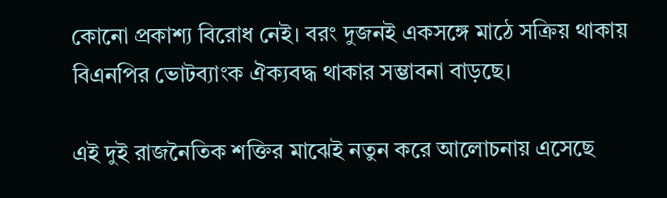কোনো প্রকাশ্য বিরোধ নেই। বরং দুজনই একসঙ্গে মাঠে সক্রিয় থাকায় বিএনপির ভোটব্যাংক ঐক্যবদ্ধ থাকার সম্ভাবনা বাড়ছে।

এই দুই রাজনৈতিক শক্তির মাঝেই নতুন করে আলোচনায় এসেছে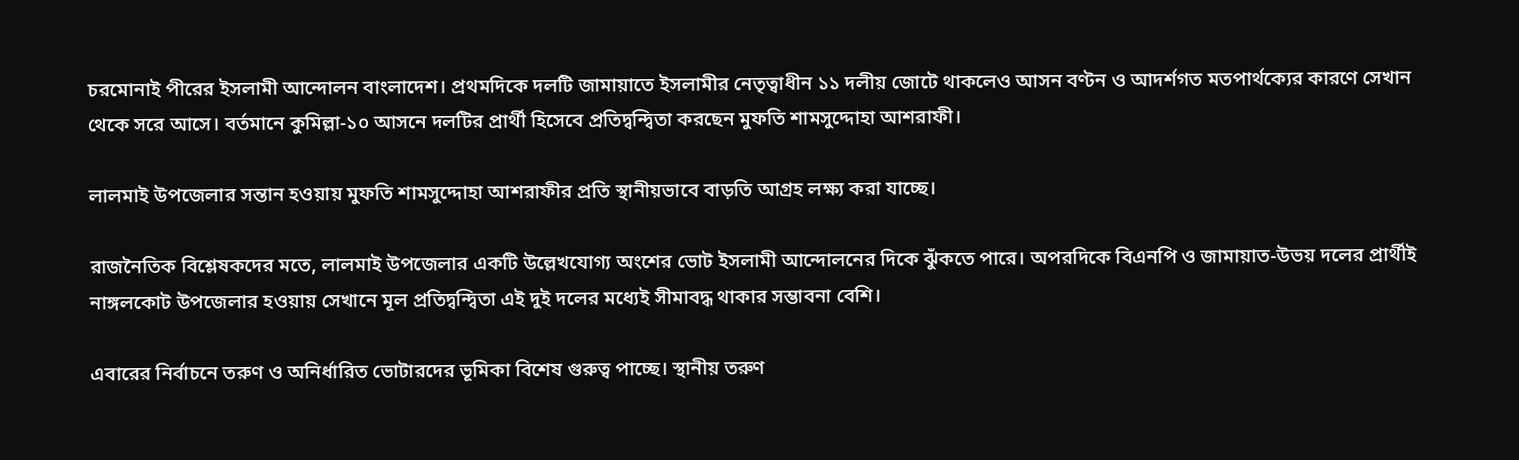চরমোনাই পীরের ইসলামী আন্দোলন বাংলাদেশ। প্রথমদিকে দলটি জামায়াতে ইসলামীর নেতৃত্বাধীন ১১ দলীয় জোটে থাকলেও আসন বণ্টন ও আদর্শগত মতপার্থক্যের কারণে সেখান থেকে সরে আসে। বর্তমানে কুমিল্লা-১০ আসনে দলটির প্রার্থী হিসেবে প্রতিদ্বন্দ্বিতা করছেন মুফতি শামসুদ্দোহা আশরাফী।

লালমাই উপজেলার সন্তান হওয়ায় মুফতি শামসুদ্দোহা আশরাফীর প্রতি স্থানীয়ভাবে বাড়তি আগ্রহ লক্ষ্য করা যাচ্ছে।

রাজনৈতিক বিশ্লেষকদের মতে, লালমাই উপজেলার একটি উল্লেখযোগ্য অংশের ভোট ইসলামী আন্দোলনের দিকে ঝুঁকতে পারে। অপরদিকে বিএনপি ও জামায়াত-উভয় দলের প্রার্থীই নাঙ্গলকোট উপজেলার হওয়ায় সেখানে মূল প্রতিদ্বন্দ্বিতা এই দুই দলের মধ্যেই সীমাবদ্ধ থাকার সম্ভাবনা বেশি।

এবারের নির্বাচনে তরুণ ও অনির্ধারিত ভোটারদের ভূমিকা বিশেষ গুরুত্ব পাচ্ছে। স্থানীয় তরুণ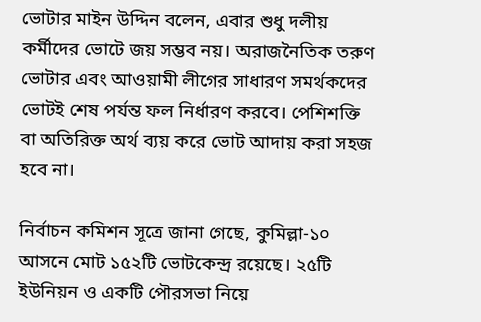ভোটার মাইন উদ্দিন বলেন, এবার শুধু দলীয় কর্মীদের ভোটে জয় সম্ভব নয়। অরাজনৈতিক তরুণ ভোটার এবং আওয়ামী লীগের সাধারণ সমর্থকদের ভোটই শেষ পর্যন্ত ফল নির্ধারণ করবে। পেশিশক্তি বা অতিরিক্ত অর্থ ব্যয় করে ভোট আদায় করা সহজ হবে না।

নির্বাচন কমিশন সূত্রে জানা গেছে, কুমিল্লা-১০ আসনে মোট ১৫২টি ভোটকেন্দ্র রয়েছে। ২৫টি ইউনিয়ন ও একটি পৌরসভা নিয়ে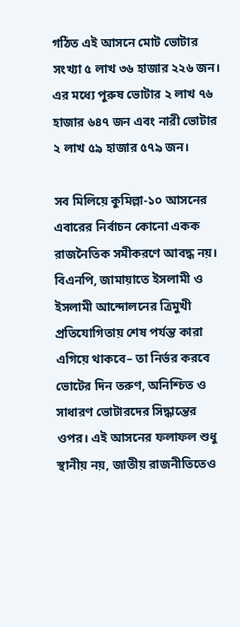গঠিত এই আসনে মোট ভোটার সংখ্যা ৫ লাখ ৩৬ হাজার ২২৬ জন। এর মধ্যে পুরুষ ভোটার ২ লাখ ৭৬ হাজার ৬৪৭ জন এবং নারী ভোটার ২ লাখ ৫৯ হাজার ৫৭৯ জন।

সব মিলিয়ে কুমিল্লা-১০ আসনের এবারের নির্বাচন কোনো একক রাজনৈতিক সমীকরণে আবদ্ধ নয়। বিএনপি, জামায়াতে ইসলামী ও ইসলামী আন্দোলনের ত্রিমুখী প্রতিযোগিতায় শেষ পর্যন্ত কারা এগিয়ে থাকবে– তা নির্ভর করবে ভোটের দিন তরুণ, অনিশ্চিত ও সাধারণ ভোটারদের সিদ্ধান্তের ওপর। এই আসনের ফলাফল শুধু স্থানীয় নয়, জাতীয় রাজনীতিতেও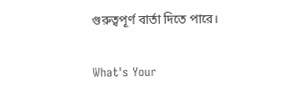গুরুত্বপূর্ণ বার্তা দিতে পারে।

What's Your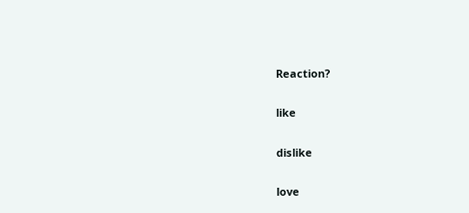Reaction?

like

dislike

love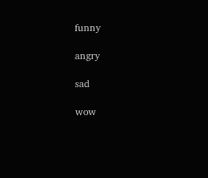funny

angry

sad

wow